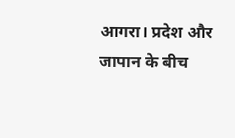आगरा। प्रदेश और जापान के बीच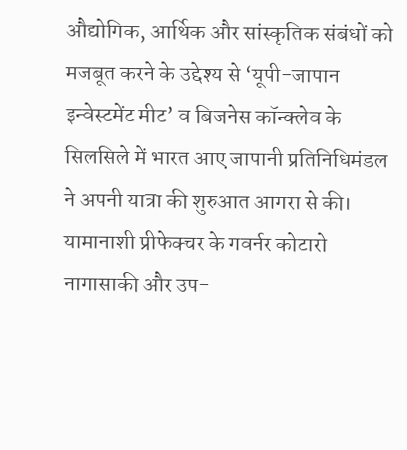औद्योगिक, आर्थिक और सांस्कृतिक संबंधों को मजबूत करने के उद्देश्य से ‘यूपी-जापान इन्वेस्टमेंट मीट’ व बिजनेस कॉन्क्लेव के सिलसिले में भारत आए जापानी प्रतिनिधिमंडल ने अपनी यात्रा की शुरुआत आगरा से की। यामानाशी प्रीफेक्चर के गवर्नर कोटारो नागासाकी और उप-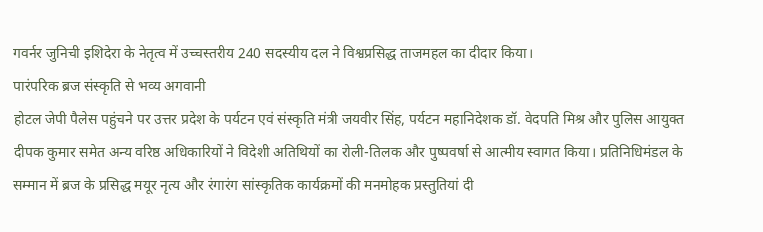गवर्नर जुनिची इशिदेरा के नेतृत्व में उच्चस्तरीय 240 सदस्यीय दल ने विश्वप्रसिद्ध ताजमहल का दीदार किया।
पारंपरिक ब्रज संस्कृति से भव्य अगवानी
होटल जेपी पैलेस पहुंचने पर उत्तर प्रदेश के पर्यटन एवं संस्कृति मंत्री जयवीर सिंह, पर्यटन महानिदेशक डॉ. वेदपति मिश्र और पुलिस आयुक्त दीपक कुमार समेत अन्य वरिष्ठ अधिकारियों ने विदेशी अतिथियों का रोली-तिलक और पुष्पवर्षा से आत्मीय स्वागत किया। प्रतिनिधिमंडल के सम्मान में ब्रज के प्रसिद्ध मयूर नृत्य और रंगारंग सांस्कृतिक कार्यक्रमों की मनमोहक प्रस्तुतियां दी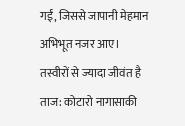गईं, जिससे जापानी मेहमान अभिभूत नजर आए।
तस्वीरों से ज्यादा जीवंत है ताज: कोटारो नागासाकी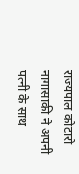राज्यपाल कोटारो नागासाकी ने अपनी पत्नी के साथ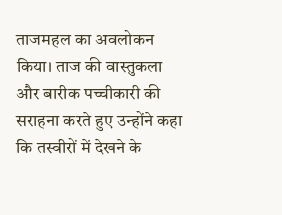ताजमहल का अवलोकन किया। ताज की वास्तुकला और बारीक पच्चीकारी की सराहना करते हुए उन्होंने कहा कि तस्वीरों में देखने के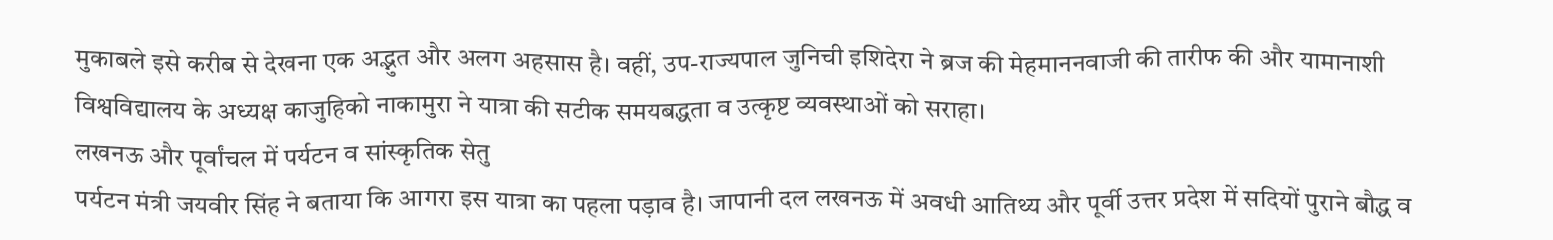मुकाबले इसे करीब से देखना एक अद्भुत और अलग अहसास है। वहीं, उप-राज्यपाल जुनिची इशिदेरा ने ब्रज की मेहमाननवाजी की तारीफ की और यामानाशी विश्वविद्यालय के अध्यक्ष काजुहिको नाकामुरा ने यात्रा की सटीक समयबद्धता व उत्कृष्ट व्यवस्थाओं को सराहा।
लखनऊ और पूर्वांचल में पर्यटन व सांस्कृतिक सेतु
पर्यटन मंत्री जयवीर सिंह ने बताया कि आगरा इस यात्रा का पहला पड़ाव है। जापानी दल लखनऊ में अवधी आतिथ्य और पूर्वी उत्तर प्रदेश में सदियों पुराने बौद्ध व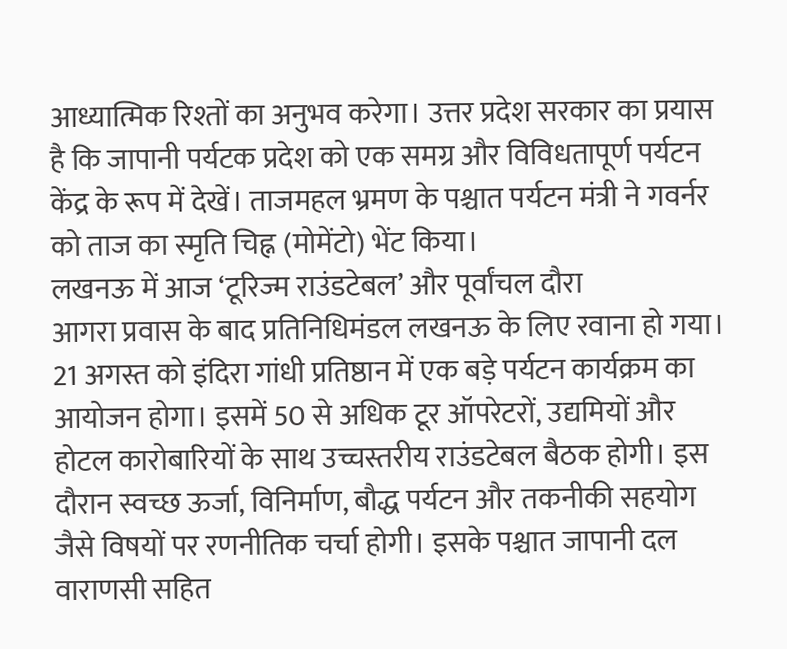आध्यात्मिक रिश्तों का अनुभव करेगा। उत्तर प्रदेश सरकार का प्रयास है कि जापानी पर्यटक प्रदेश को एक समग्र और विविधतापूर्ण पर्यटन केंद्र के रूप में देखें। ताजमहल भ्रमण के पश्चात पर्यटन मंत्री ने गवर्नर को ताज का स्मृति चिह्न (मोमेंटो) भेंट किया।
लखनऊ में आज ‘टूरिज्म राउंडटेबल’ और पूर्वांचल दौरा
आगरा प्रवास के बाद प्रतिनिधिमंडल लखनऊ के लिए रवाना हो गया।
21 अगस्त को इंदिरा गांधी प्रतिष्ठान में एक बड़े पर्यटन कार्यक्रम का आयोजन होगा। इसमें 50 से अधिक टूर ऑपरेटरों, उद्यमियों और होटल कारोबारियों के साथ उच्चस्तरीय राउंडटेबल बैठक होगी। इस दौरान स्वच्छ ऊर्जा, विनिर्माण, बौद्ध पर्यटन और तकनीकी सहयोग जैसे विषयों पर रणनीतिक चर्चा होगी। इसके पश्चात जापानी दल वाराणसी सहित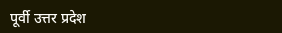पूर्वी उत्तर प्रदेश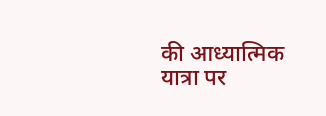की आध्यात्मिक यात्रा पर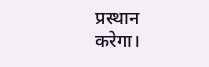प्रस्थान करेगा।